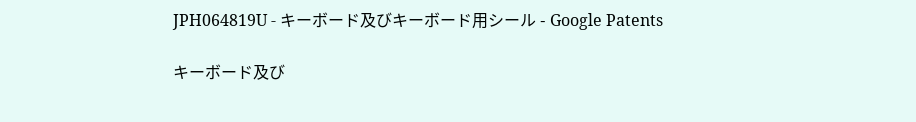JPH064819U - キーボード及びキーボード用シール - Google Patents

キーボード及び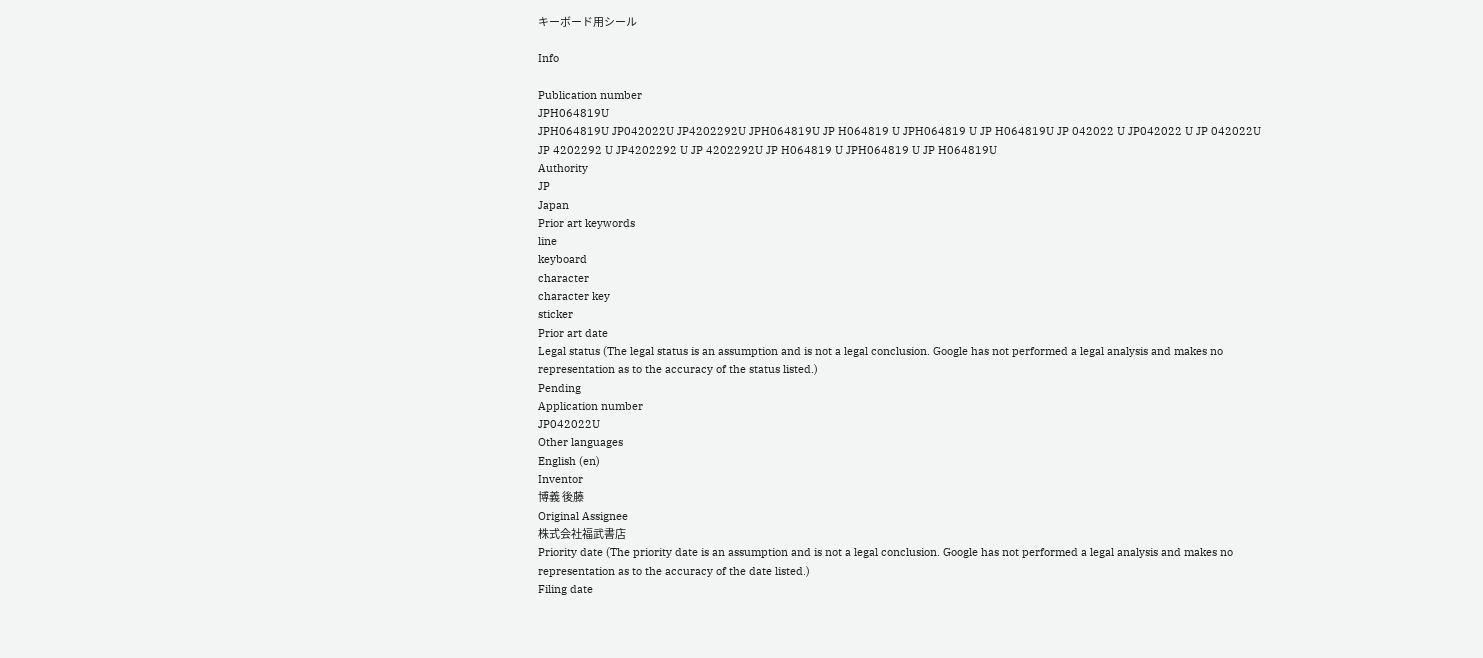キーボード用シール

Info

Publication number
JPH064819U
JPH064819U JP042022U JP4202292U JPH064819U JP H064819 U JPH064819 U JP H064819U JP 042022 U JP042022 U JP 042022U JP 4202292 U JP4202292 U JP 4202292U JP H064819 U JPH064819 U JP H064819U
Authority
JP
Japan
Prior art keywords
line
keyboard
character
character key
sticker
Prior art date
Legal status (The legal status is an assumption and is not a legal conclusion. Google has not performed a legal analysis and makes no representation as to the accuracy of the status listed.)
Pending
Application number
JP042022U
Other languages
English (en)
Inventor
博義 後藤
Original Assignee
株式会社福武書店
Priority date (The priority date is an assumption and is not a legal conclusion. Google has not performed a legal analysis and makes no representation as to the accuracy of the date listed.)
Filing date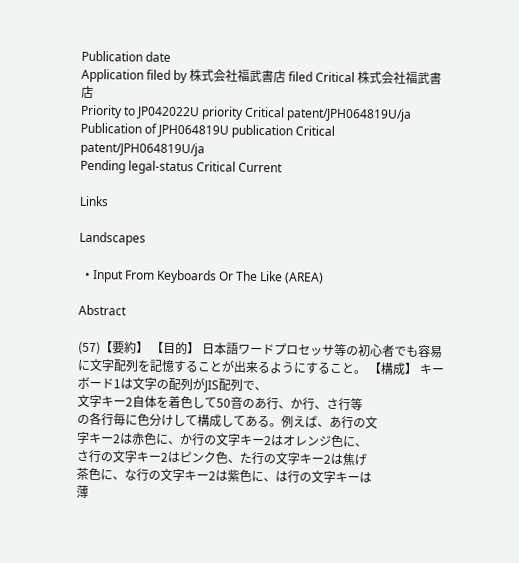Publication date
Application filed by 株式会社福武書店 filed Critical 株式会社福武書店
Priority to JP042022U priority Critical patent/JPH064819U/ja
Publication of JPH064819U publication Critical patent/JPH064819U/ja
Pending legal-status Critical Current

Links

Landscapes

  • Input From Keyboards Or The Like (AREA)

Abstract

(57)【要約】 【目的】 日本語ワードプロセッサ等の初心者でも容易
に文字配列を記憶することが出来るようにすること。 【構成】 キーボード1は文字の配列がJIS配列で、
文字キー2自体を着色して50音のあ行、か行、さ行等
の各行毎に色分けして構成してある。例えば、あ行の文
字キー2は赤色に、か行の文字キー2はオレンジ色に、
さ行の文字キー2はピンク色、た行の文字キー2は焦げ
茶色に、な行の文字キー2は紫色に、は行の文字キーは
薄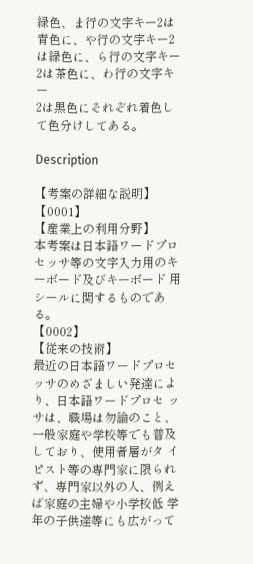緑色、ま行の文字キー2は青色に、や行の文字キー2
は緑色に、ら行の文字キー2は茶色に、わ行の文字キー
2は黒色にそれぞれ着色して色分けしてある。

Description

【考案の詳細な説明】
【0001】
【産業上の利用分野】
本考案は日本語ワードプロセッサ等の文字入力用のキーボード及びキーボード 用シールに関するものである。
【0002】
【従来の技術】
最近の日本語ワードプロセッサのめざましい発達により、日本語ワードプロセ ッサは、職場は勿論のこと、一般家庭や学校等でも普及しており、使用者層がタ イピスト等の専門家に限られず、専門家以外の人、例えば家庭の主婦や小学校低 学年の子供達等にも広がって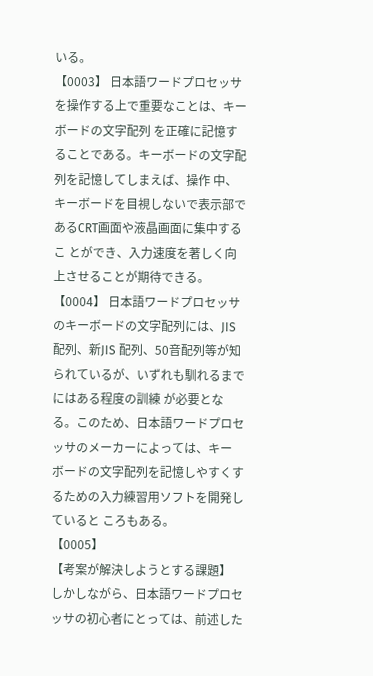いる。
【0003】 日本語ワードプロセッサを操作する上で重要なことは、キーボードの文字配列 を正確に記憶することである。キーボードの文字配列を記憶してしまえば、操作 中、キーボードを目視しないで表示部であるCRT画面や液晶画面に集中するこ とができ、入力速度を著しく向上させることが期待できる。
【0004】 日本語ワードプロセッサのキーボードの文字配列には、JIS配列、新JIS 配列、50音配列等が知られているが、いずれも馴れるまでにはある程度の訓練 が必要となる。このため、日本語ワードプロセッサのメーカーによっては、キー ボードの文字配列を記憶しやすくするための入力練習用ソフトを開発していると ころもある。
【0005】
【考案が解決しようとする課題】
しかしながら、日本語ワードプロセッサの初心者にとっては、前述した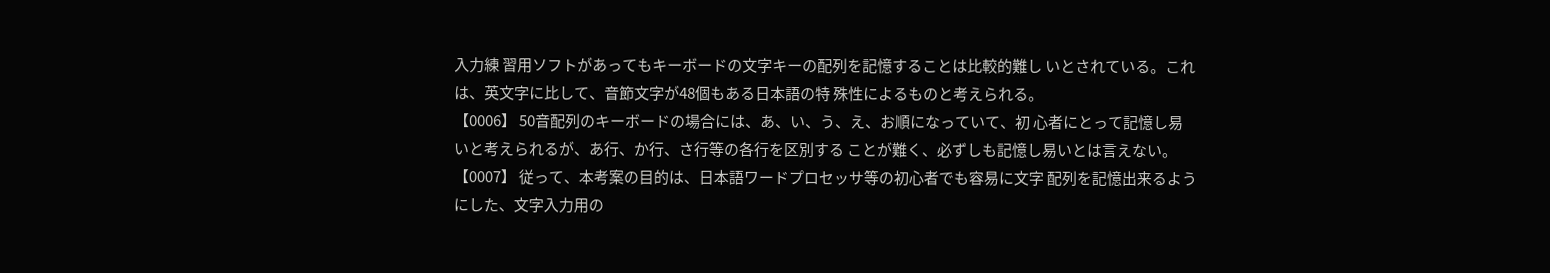入力練 習用ソフトがあってもキーボードの文字キーの配列を記憶することは比較的難し いとされている。これは、英文字に比して、音節文字が48個もある日本語の特 殊性によるものと考えられる。
【0006】 50音配列のキーボードの場合には、あ、い、う、え、お順になっていて、初 心者にとって記憶し易いと考えられるが、あ行、か行、さ行等の各行を区別する ことが難く、必ずしも記憶し易いとは言えない。
【0007】 従って、本考案の目的は、日本語ワードプロセッサ等の初心者でも容易に文字 配列を記憶出来るようにした、文字入力用の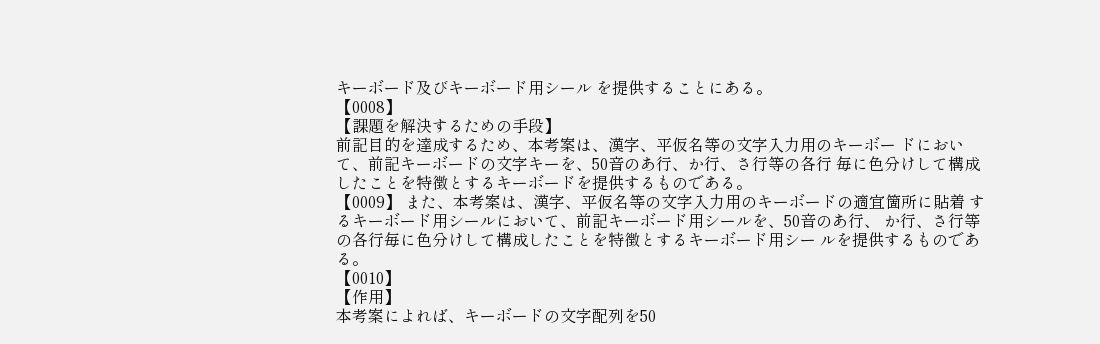キーボード及びキーボード用シール を提供することにある。
【0008】
【課題を解決するための手段】
前記目的を達成するため、本考案は、漢字、平仮名等の文字入力用のキーボー ドにおいて、前記キーボードの文字キーを、50音のあ行、か行、さ行等の各行 毎に色分けして構成したことを特徴とするキーボードを提供するものである。
【0009】 また、本考案は、漢字、平仮名等の文字入力用のキーボードの適宜箇所に貼着 するキーボード用シールにおいて、前記キーボード用シールを、50音のあ行、 か行、さ行等の各行毎に色分けして構成したことを特徴とするキーボード用シー ルを提供するものである。
【0010】
【作用】
本考案によれば、キーボードの文字配列を50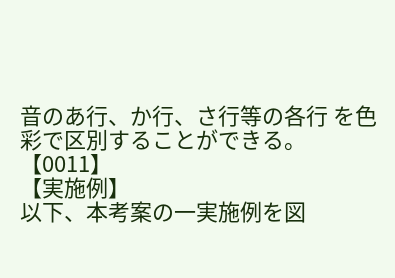音のあ行、か行、さ行等の各行 を色彩で区別することができる。
【0011】
【実施例】
以下、本考案の一実施例を図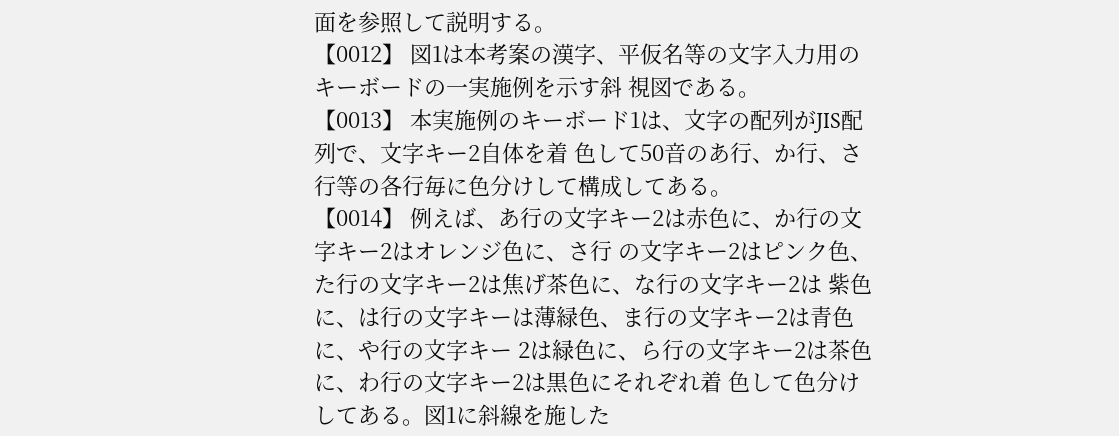面を参照して説明する。
【0012】 図1は本考案の漢字、平仮名等の文字入力用のキーボードの一実施例を示す斜 視図である。
【0013】 本実施例のキーボード1は、文字の配列がJIS配列で、文字キー2自体を着 色して50音のあ行、か行、さ行等の各行毎に色分けして構成してある。
【0014】 例えば、あ行の文字キー2は赤色に、か行の文字キー2はオレンジ色に、さ行 の文字キー2はピンク色、た行の文字キー2は焦げ茶色に、な行の文字キー2は 紫色に、は行の文字キーは薄緑色、ま行の文字キー2は青色に、や行の文字キー 2は緑色に、ら行の文字キー2は茶色に、わ行の文字キー2は黒色にそれぞれ着 色して色分けしてある。図1に斜線を施した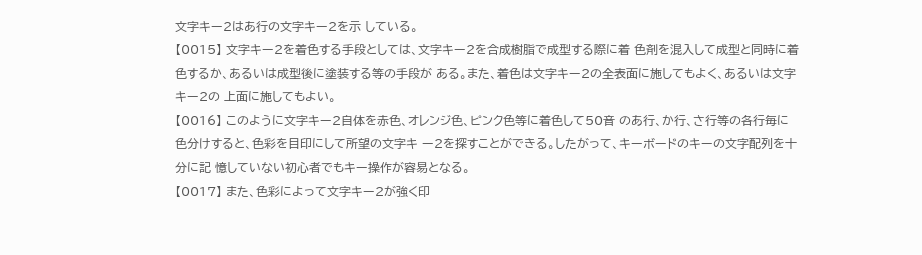文字キー2はあ行の文字キー2を示 している。
【0015】 文字キー2を着色する手段としては、文字キー2を合成樹脂で成型する際に着 色剤を混入して成型と同時に着色するか、あるいは成型後に塗装する等の手段が ある。また、着色は文字キー2の全表面に施してもよく、あるいは文字キー2の 上面に施してもよい。
【0016】 このように文字キー2自体を赤色、オレンジ色、ピンク色等に着色して50音 のあ行、か行、さ行等の各行毎に色分けすると、色彩を目印にして所望の文字キ ー2を探すことができる。したがって、キーボードのキーの文字配列を十分に記 憶していない初心者でもキー操作が容易となる。
【0017】 また、色彩によって文字キー2が強く印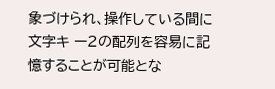象づけられ、操作している間に文字キ ー2の配列を容易に記憶することが可能とな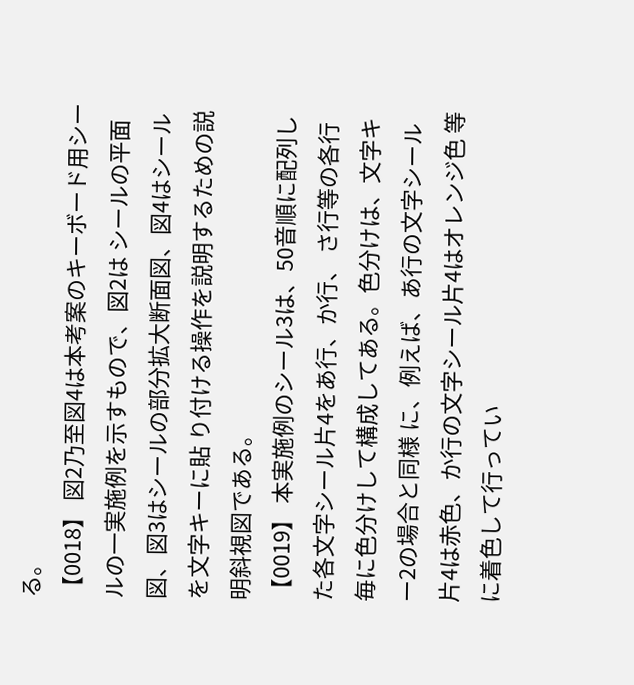る。
【0018】 図2乃至図4は本考案のキーボード用シールの一実施例を示すもので、図2は シールの平面図、図3はシールの部分拡大断面図、図4はシールを文字キーに貼 り付ける操作を説明するための説明斜視図である。
【0019】 本実施例のシール3は、50音順に配列した各文字シール片4をあ行、か行、 さ行等の各行毎に色分けして構成してある。色分けは、文字キー2の場合と同様 に、例えば、あ行の文字シール片4は赤色、か行の文字シール片4はオレンジ色 等に着色して行ってい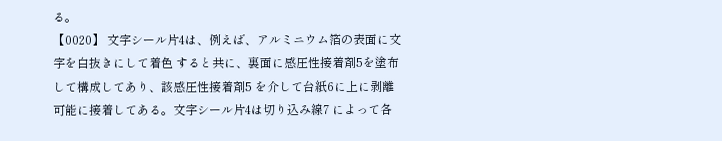る。
【0020】 文字シール片4は、例えば、アルミニウム箔の表面に文字を白抜きにして着色 すると共に、裏面に感圧性接着剤5を塗布して構成してあり、該感圧性接着剤5 を介して台紙6に上に剥離可能に接着してある。文字シール片4は切り込み線7 によって各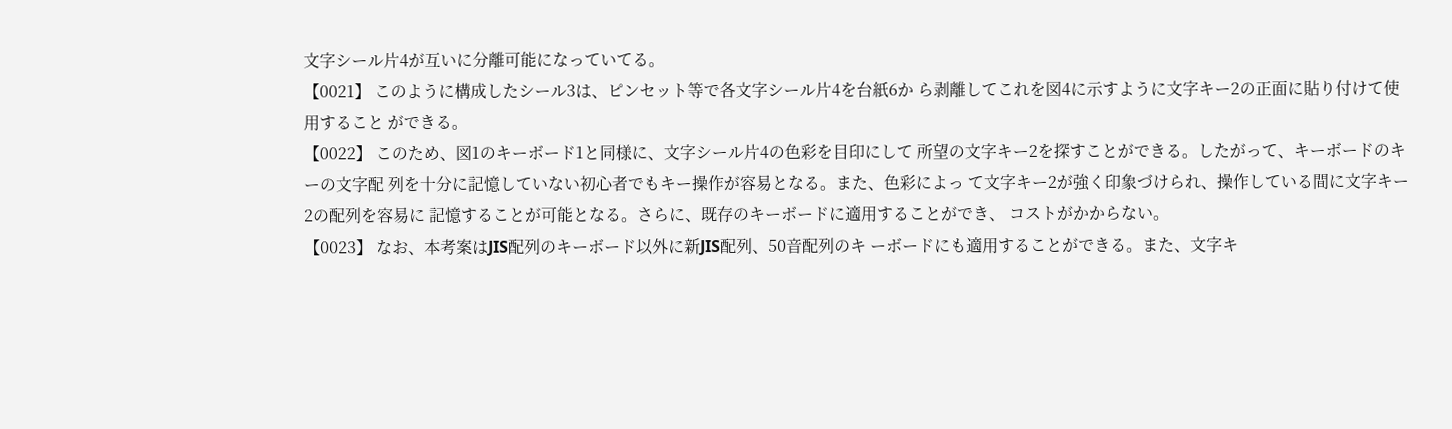文字シール片4が互いに分離可能になっていてる。
【0021】 このように構成したシール3は、ピンセット等で各文字シール片4を台紙6か ら剥離してこれを図4に示すように文字キー2の正面に貼り付けて使用すること ができる。
【0022】 このため、図1のキーボード1と同様に、文字シール片4の色彩を目印にして 所望の文字キー2を探すことができる。したがって、キーボードのキーの文字配 列を十分に記憶していない初心者でもキー操作が容易となる。また、色彩によっ て文字キー2が強く印象づけられ、操作している間に文字キー2の配列を容易に 記憶することが可能となる。さらに、既存のキーボードに適用することができ、 コストがかからない。
【0023】 なお、本考案はJIS配列のキーボード以外に新JIS配列、50音配列のキ ーボードにも適用することができる。また、文字キ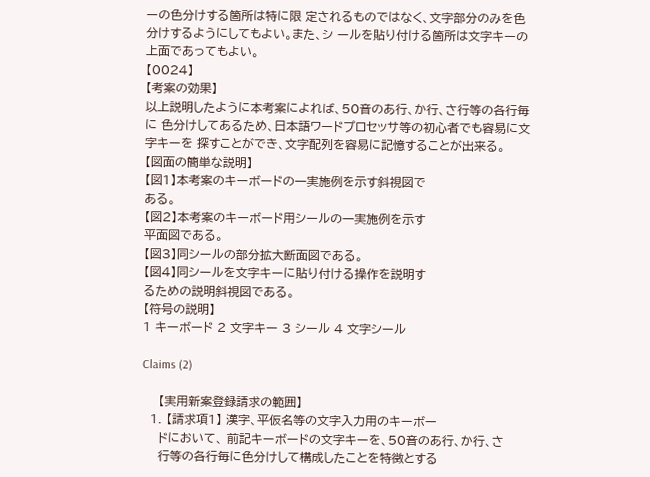ーの色分けする箇所は特に限 定されるものではなく、文字部分のみを色分けするようにしてもよい。また、シ ールを貼り付ける箇所は文字キーの上面であってもよい。
【0024】
【考案の効果】
以上説明したように本考案によれば、50音のあ行、か行、さ行等の各行毎に 色分けしてあるため、日本語ワードプロセッサ等の初心者でも容易に文字キーを 探すことができ、文字配列を容易に記憶することが出来る。
【図面の簡単な説明】
【図1】本考案のキーボードの一実施例を示す斜視図で
ある。
【図2】本考案のキーボード用シールの一実施例を示す
平面図である。
【図3】同シールの部分拡大断面図である。
【図4】同シールを文字キーに貼り付ける操作を説明す
るための説明斜視図である。
【符号の説明】
1 キーボード 2 文字キー 3 シール 4 文字シール

Claims (2)

    【実用新案登録請求の範囲】
  1. 【請求項1】 漢字、平仮名等の文字入力用のキーボー
    ドにおいて、 前記キーボードの文字キーを、50音のあ行、か行、さ
    行等の各行毎に色分けして構成したことを特徴とする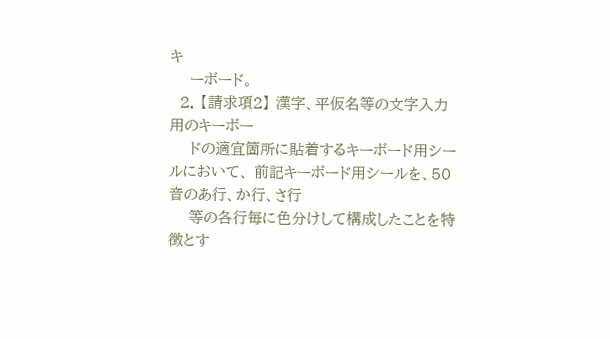キ
    ーボード。
  2. 【請求項2】 漢字、平仮名等の文字入力用のキーボー
    ドの適宜箇所に貼着するキーボード用シールにおいて、 前記キーボード用シールを、50音のあ行、か行、さ行
    等の各行毎に色分けして構成したことを特徴とす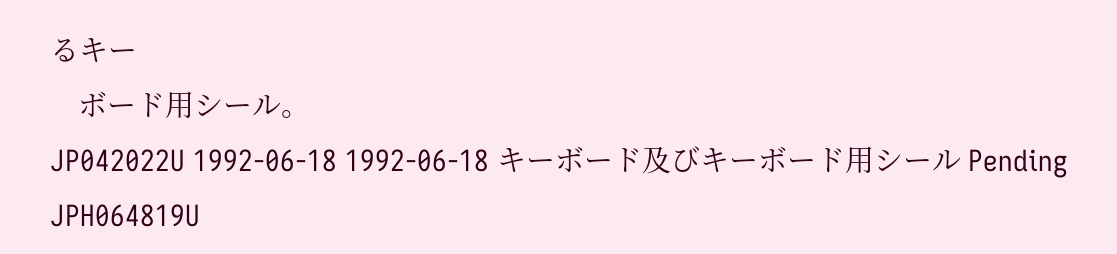るキー
    ボード用シール。
JP042022U 1992-06-18 1992-06-18 キーボード及びキーボード用シール Pending JPH064819U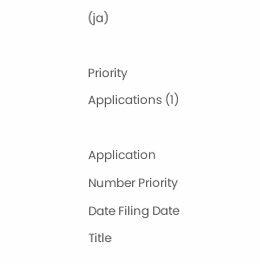(ja)

Priority Applications (1)

Application Number Priority Date Filing Date Title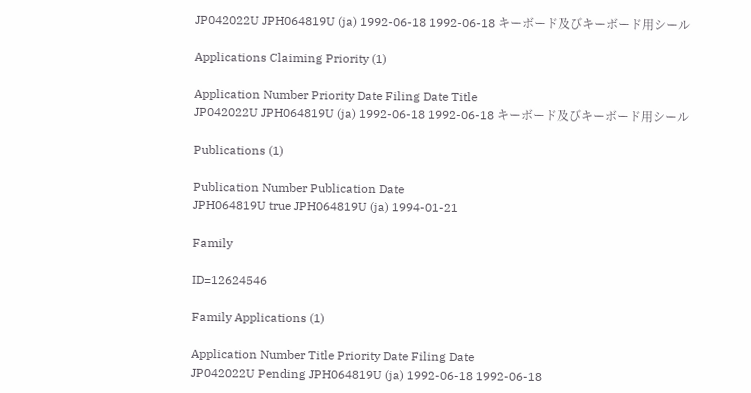JP042022U JPH064819U (ja) 1992-06-18 1992-06-18 キーボード及びキーボード用シール

Applications Claiming Priority (1)

Application Number Priority Date Filing Date Title
JP042022U JPH064819U (ja) 1992-06-18 1992-06-18 キーボード及びキーボード用シール

Publications (1)

Publication Number Publication Date
JPH064819U true JPH064819U (ja) 1994-01-21

Family

ID=12624546

Family Applications (1)

Application Number Title Priority Date Filing Date
JP042022U Pending JPH064819U (ja) 1992-06-18 1992-06-18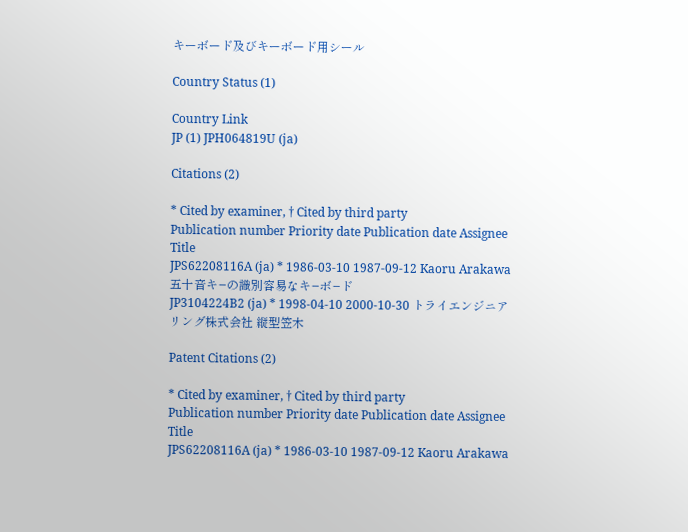キーボード及びキーボード用シール

Country Status (1)

Country Link
JP (1) JPH064819U (ja)

Citations (2)

* Cited by examiner, † Cited by third party
Publication number Priority date Publication date Assignee Title
JPS62208116A (ja) * 1986-03-10 1987-09-12 Kaoru Arakawa 五十音キ−の識別容易なキ−ボ−ド
JP3104224B2 (ja) * 1998-04-10 2000-10-30 トライエンジニアリング株式会社 縦型笠木

Patent Citations (2)

* Cited by examiner, † Cited by third party
Publication number Priority date Publication date Assignee Title
JPS62208116A (ja) * 1986-03-10 1987-09-12 Kaoru Arakawa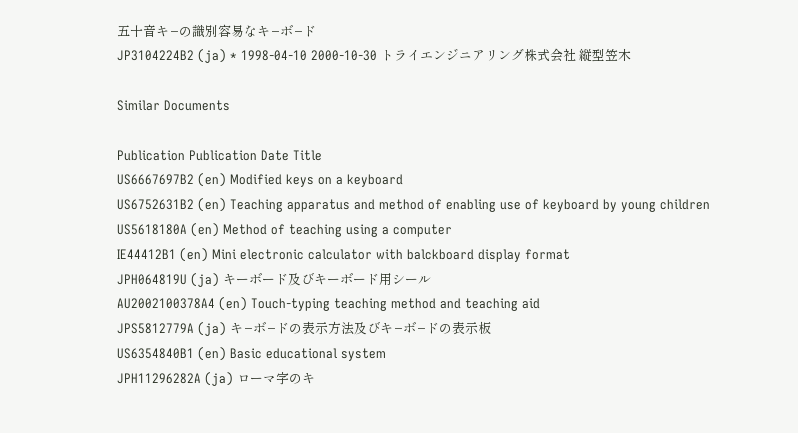五十音キ−の識別容易なキ−ボ−ド
JP3104224B2 (ja) * 1998-04-10 2000-10-30 トライエンジニアリング株式会社 縦型笠木

Similar Documents

Publication Publication Date Title
US6667697B2 (en) Modified keys on a keyboard
US6752631B2 (en) Teaching apparatus and method of enabling use of keyboard by young children
US5618180A (en) Method of teaching using a computer
IE44412B1 (en) Mini electronic calculator with balckboard display format
JPH064819U (ja) キーボード及びキーボード用シール
AU2002100378A4 (en) Touch-typing teaching method and teaching aid
JPS5812779A (ja) キ−ボ−ドの表示方法及びキ−ボ−ドの表示板
US6354840B1 (en) Basic educational system
JPH11296282A (ja) ローマ字のキ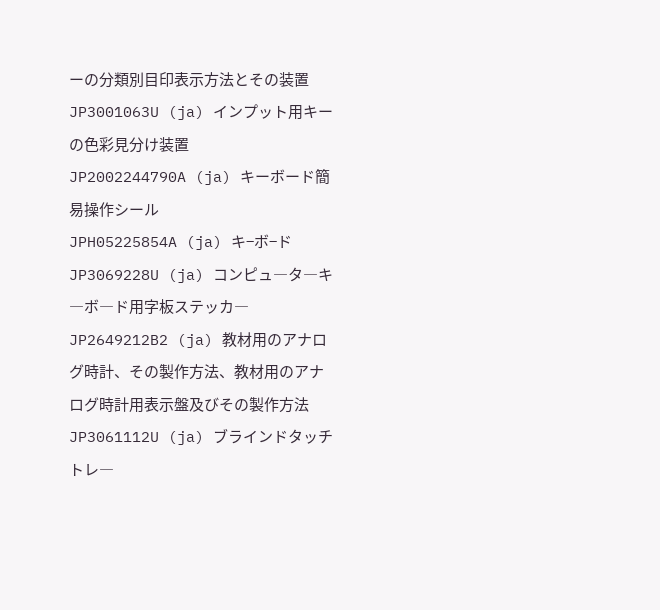ーの分類別目印表示方法とその装置
JP3001063U (ja) インプット用キーの色彩見分け装置
JP2002244790A (ja) キーボード簡易操作シール
JPH05225854A (ja) キ−ボ−ド
JP3069228U (ja) コンピュ―タ―キ―ボ―ド用字板ステッカ―
JP2649212B2 (ja) 教材用のアナログ時計、その製作方法、教材用のアナログ時計用表示盤及びその製作方法
JP3061112U (ja) ブラインドタッチトレ―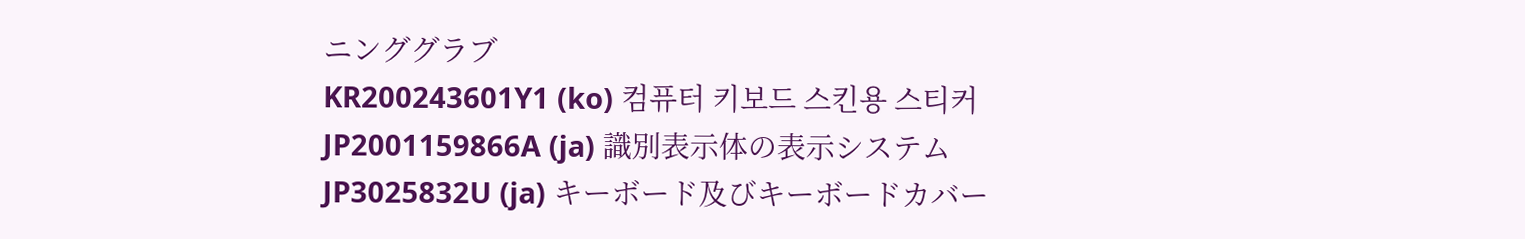ニンググラブ
KR200243601Y1 (ko) 컴퓨터 키보드 스킨용 스티커
JP2001159866A (ja) 識別表示体の表示システム
JP3025832U (ja) キーボード及びキーボードカバー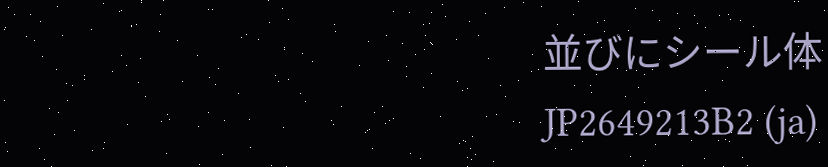並びにシール体
JP2649213B2 (ja)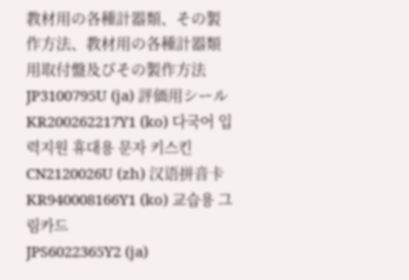教材用の各種計器類、その製作方法、教材用の各種計器類用取付盤及びその製作方法
JP3100795U (ja) 評価用シール
KR200262217Y1 (ko) 다국어 입력지원 휴대용 문자 키스킨
CN2120026U (zh) 汉语拼音卡
KR940008166Y1 (ko) 교습용 그림카드
JPS6022365Y2 (ja)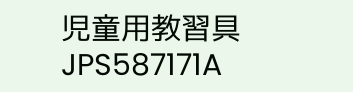児童用教習具
JPS587171A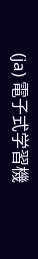(ja) 電子式学習機